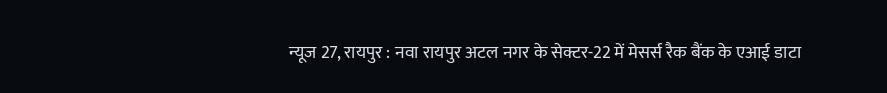न्यूज 27, रायपुर : नवा रायपुर अटल नगर के सेक्टर-22 में मेसर्स रैक बैंक के एआई डाटा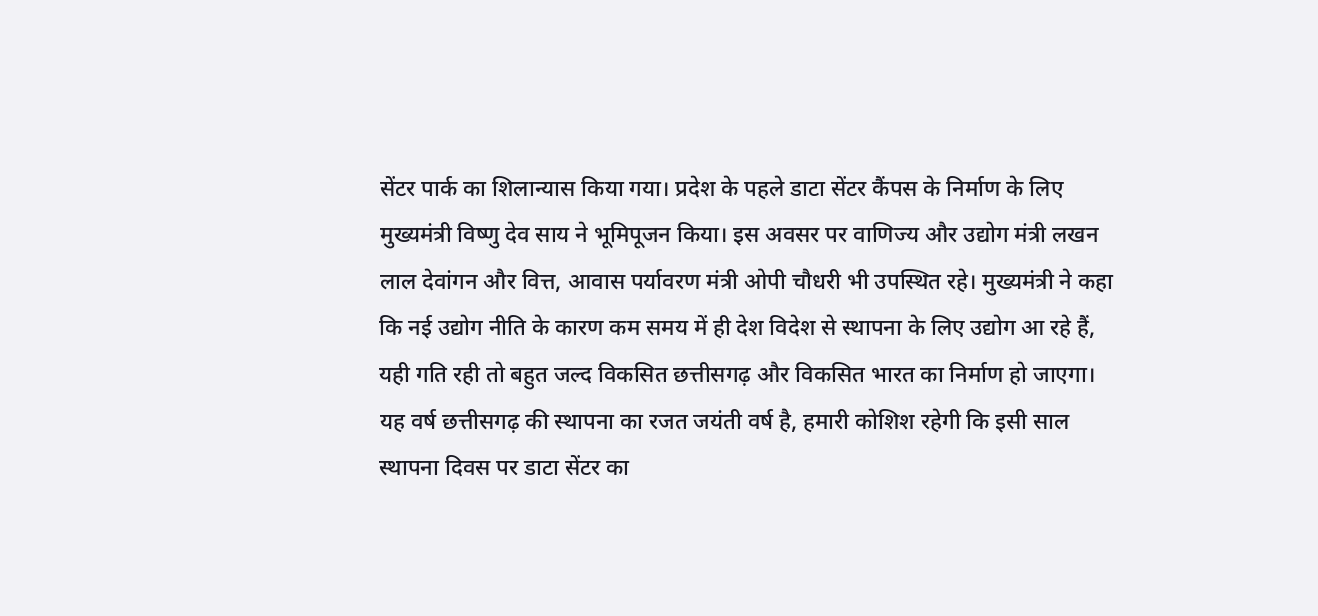सेंटर पार्क का शिलान्यास किया गया। प्रदेश के पहले डाटा सेंटर कैंपस के निर्माण के लिए मुख्यमंत्री विष्णु देव साय ने भूमिपूजन किया। इस अवसर पर वाणिज्य और उद्योग मंत्री लखन लाल देवांगन और वित्त, आवास पर्यावरण मंत्री ओपी चौधरी भी उपस्थित रहे। मुख्यमंत्री ने कहा कि नई उद्योग नीति के कारण कम समय में ही देश विदेश से स्थापना के लिए उद्योग आ रहे हैं, यही गति रही तो बहुत जल्द विकसित छत्तीसगढ़ और विकसित भारत का निर्माण हो जाएगा। यह वर्ष छत्तीसगढ़ की स्थापना का रजत जयंती वर्ष है, हमारी कोशिश रहेगी कि इसी साल स्थापना दिवस पर डाटा सेंटर का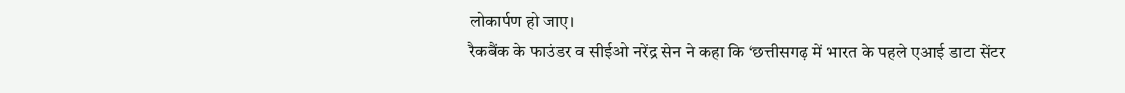लोकार्पण हो जाए।
रैकबैंक के फाउंडर व सीईओ नरेंद्र सेन ने कहा कि ‘छत्तीसगढ़ में भारत के पहले एआई डाटा सेंटर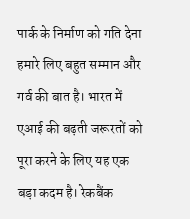पार्क के निर्माण को गति देना हमारे लिए बहुत सम्मान और गर्व की बात है। भारत में एआई की बढ़ती जरूरतों को पूरा करने के लिए यह एक बड़ा कदम है। रेकबैंक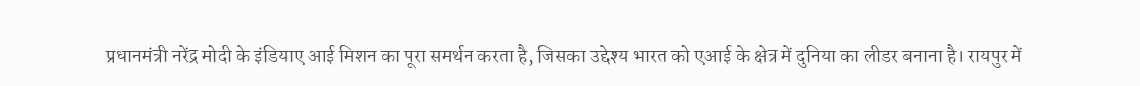प्रधानमंत्री नरेंद्र मोदी के इंडियाए आई मिशन का पूरा समर्थन करता है, जिसका उद्देश्य भारत को एआई के क्षेत्र में दुनिया का लीडर बनाना है। रायपुर में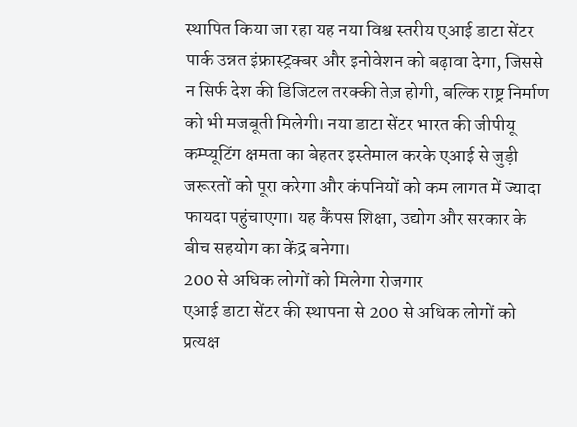स्थापित किया जा रहा यह नया विश्व स्तरीय एआई डाटा सेंटर पार्क उन्नत इंफ्रास्ट्रक्बर और इनोवेशन को बढ़ावा देगा, जिससे न सिर्फ देश की डिजिटल तरक्की तेज़ होगी, बल्कि राष्ट्र निर्माण को भी मजबूती मिलेगी। नया डाटा सेंटर भारत की जीपीयू कम्प्यूटिंग क्षमता का बेहतर इस्तेमाल करके एआई से जुड़ी जरूरतों को पूरा करेगा और कंपनियों को कम लागत में ज्यादा फायदा पहुंचाएगा। यह कैंपस शिक्षा, उद्योग और सरकार के बीच सहयोग का केंद्र बनेगा।
200 से अधिक लोगों को मिलेगा रोजगार
एआई डाटा सेंटर की स्थापना से 200 से अधिक लोगों को प्रत्यक्ष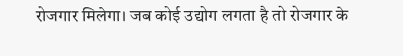रोजगार मिलेगा। जब कोई उद्योग लगता है तो रोजगार के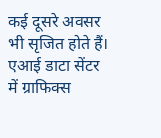कई दूसरे अवसर भी सृजित होते हैं। एआई डाटा सेंटर में ग्राफिक्स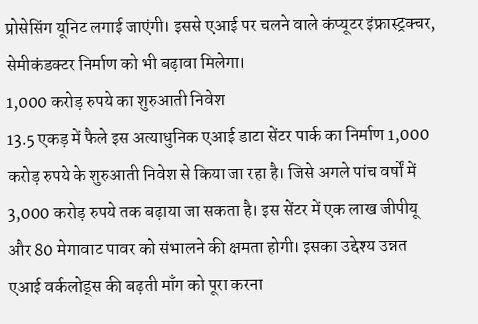प्रोसेसिंग यूनिट लगाई जाएंगी। इससे एआई पर चलने वाले कंप्यूटर इंफ्रास्ट्रक्चर, सेमीकंडक्टर निर्माण को भी बढ़ावा मिलेगा।
1,000 करोड़ रुपये का शुरुआती निवेश
13.5 एकड़ में फैले इस अत्याधुनिक एआई डाटा सेंटर पार्क का निर्माण 1,000 करोड़ रुपये के शुरुआती निवेश से किया जा रहा है। जिसे अगले पांच वर्षों में 3,000 करोड़ रुपये तक बढ़ाया जा सकता है। इस सेंटर में एक लाख जीपीयू और 80 मेगावाट पावर को संभालने की क्षमता होगी। इसका उद्देश्य उन्नत एआई वर्कलोड्स की बढ़ती माँग को पूरा करना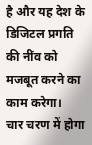है और यह देश के डिजिटल प्रगति की नींव को मजबूत करने का काम करेगा।
चार चरण में होगा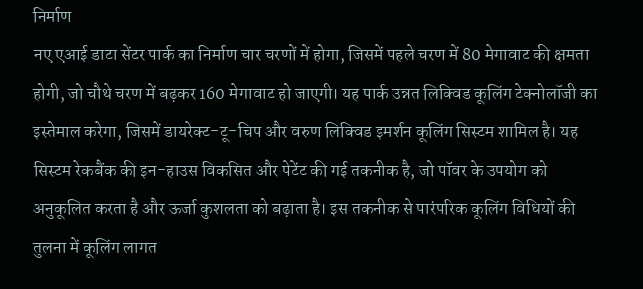निर्माण
नए एआई डाटा सेंटर पार्क का निर्माण चार चरणों में होगा, जिसमें पहले चरण में 80 मेगावाट की क्षमता होगी, जो चौथे चरण में बढ़कर 160 मेगावाट हो जाएगी। यह पार्क उन्नत लिक्विड कूलिंग टेक्नोलॉजी का इस्तेमाल करेगा, जिसमें डायरेक्ट-टू-चिप और वरुण लिक्विड इमर्शन कूलिंग सिस्टम शामिल है। यह सिस्टम रेकबैंक की इन-हाउस विकसित और पेटेंट की गई तकनीक है, जो पॉवर के उपयोग को अनुकूलित करता है और ऊर्जा कुशलता को बढ़ाता है। इस तकनीक से पारंपरिक कूलिंग विधियों की तुलना में कूलिंग लागत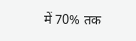में 70% तक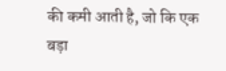की कमी आती है, जो कि एक बड़ा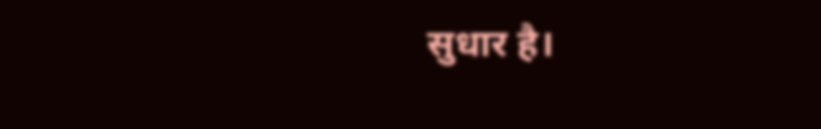सुधार है।